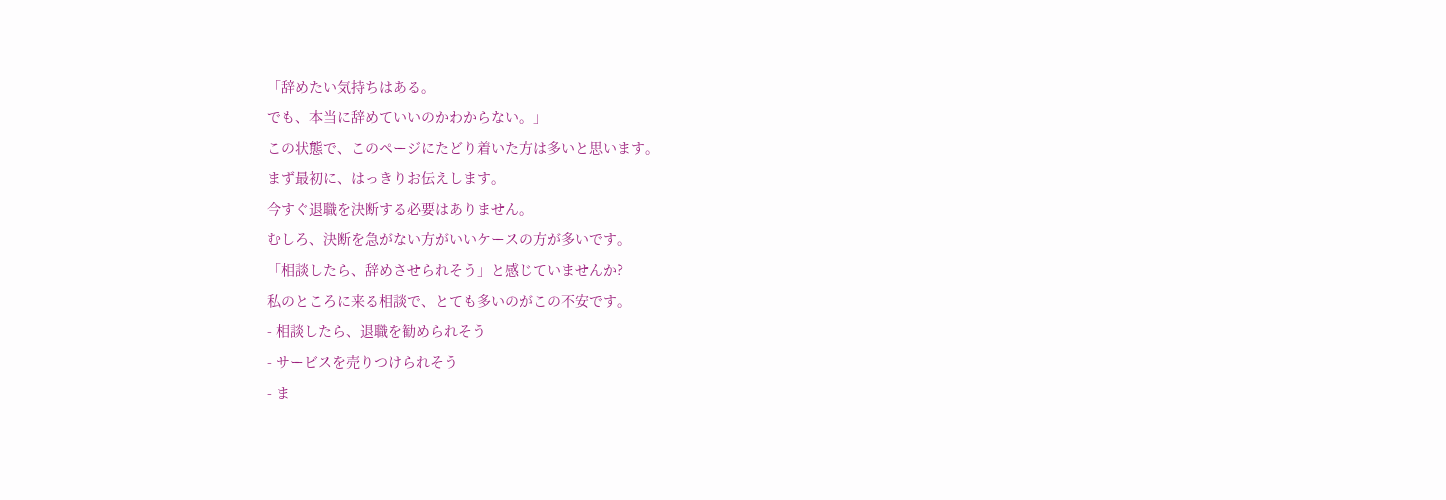「辞めたい気持ちはある。
でも、本当に辞めていいのかわからない。」
この状態で、このページにたどり着いた方は多いと思います。
まず最初に、はっきりお伝えします。
今すぐ退職を決断する必要はありません。
むしろ、決断を急がない方がいいケースの方が多いです。
「相談したら、辞めさせられそう」と感じていませんか?
私のところに来る相談で、とても多いのがこの不安です。
- 相談したら、退職を勧められそう
- サービスを売りつけられそう
- ま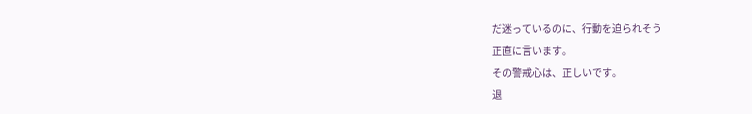だ迷っているのに、行動を迫られそう
正直に言います。
その警戒心は、正しいです。
退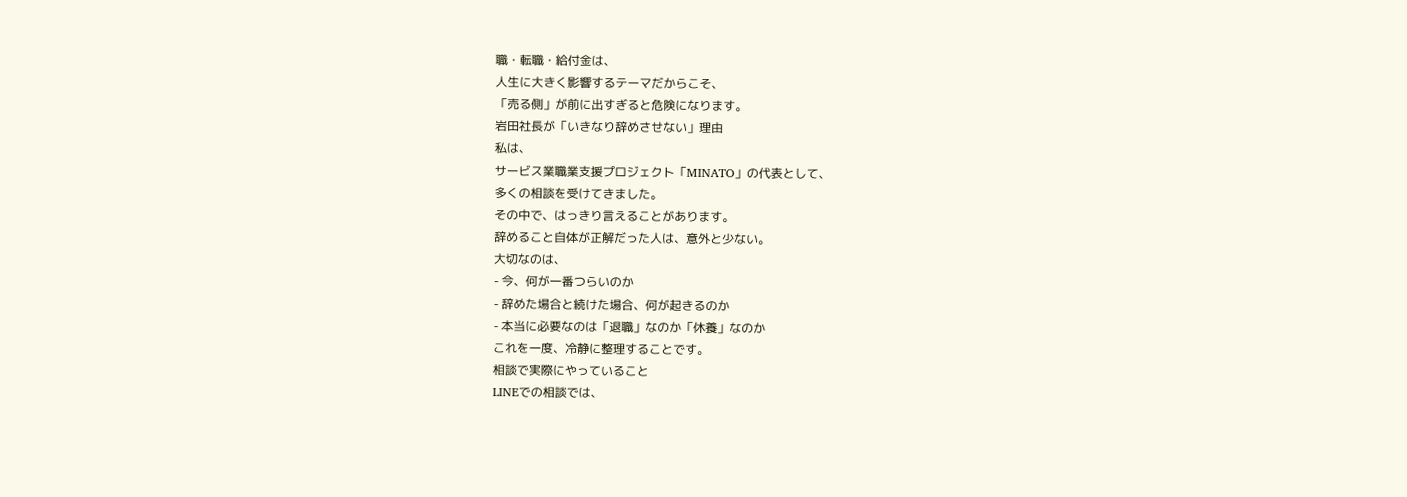職・転職・給付金は、
人生に大きく影響するテーマだからこそ、
「売る側」が前に出すぎると危険になります。
岩田社長が「いきなり辞めさせない」理由
私は、
サービス業職業支援プロジェクト「MINATO」の代表として、
多くの相談を受けてきました。
その中で、はっきり言えることがあります。
辞めること自体が正解だった人は、意外と少ない。
大切なのは、
- 今、何が一番つらいのか
- 辞めた場合と続けた場合、何が起きるのか
- 本当に必要なのは「退職」なのか「休養」なのか
これを一度、冷静に整理することです。
相談で実際にやっていること
LINEでの相談では、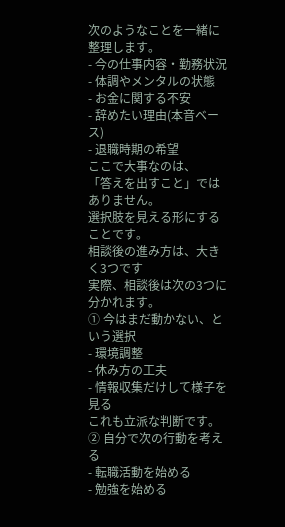次のようなことを一緒に整理します。
- 今の仕事内容・勤務状況
- 体調やメンタルの状態
- お金に関する不安
- 辞めたい理由(本音ベース)
- 退職時期の希望
ここで大事なのは、
「答えを出すこと」ではありません。
選択肢を見える形にすることです。
相談後の進み方は、大きく3つです
実際、相談後は次の3つに分かれます。
① 今はまだ動かない、という選択
- 環境調整
- 休み方の工夫
- 情報収集だけして様子を見る
これも立派な判断です。
② 自分で次の行動を考える
- 転職活動を始める
- 勉強を始める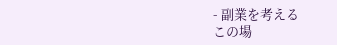- 副業を考える
この場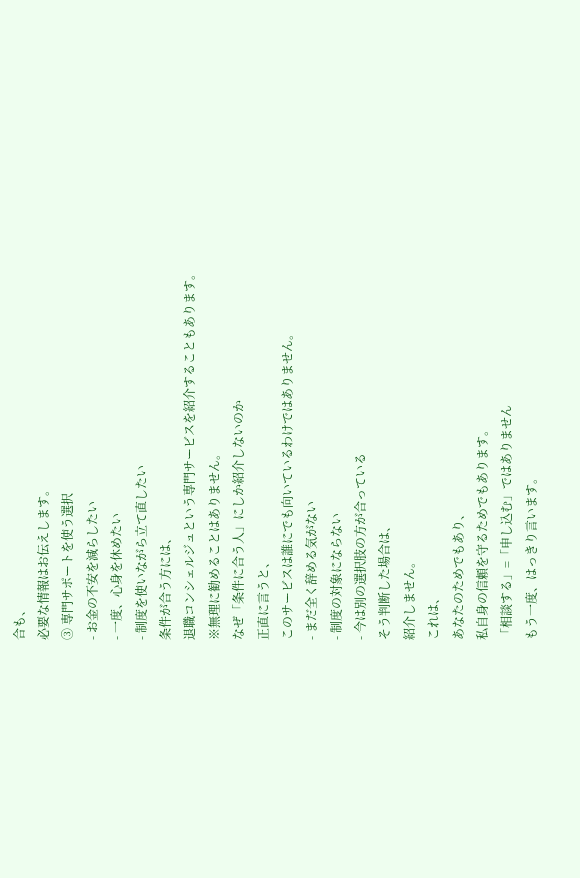合も、
必要な情報はお伝えします。
③ 専門サポートを使う選択
- お金の不安を減らしたい
- 一度、心身を休めたい
- 制度を使いながら立て直したい
条件が合う方には、
退職コンシェルジュという専門サービスを紹介することもあります。
※無理に勧めることはありません。
なぜ「条件に合う人」にしか紹介しないのか
正直に言うと、
このサービスは誰にでも向いているわけではありません。
- まだ全く辞める気がない
- 制度の対象にならない
- 今は別の選択肢の方が合っている
そう判断した場合は、
紹介しません。
これは、
あなたのためでもあり、
私自身の信頼を守るためでもあります。
「相談する」=「申し込む」ではありません
もう一度、はっきり言います。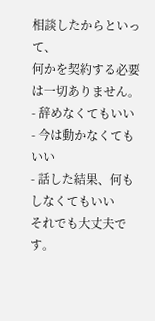相談したからといって、
何かを契約する必要は一切ありません。
- 辞めなくてもいい
- 今は動かなくてもいい
- 話した結果、何もしなくてもいい
それでも大丈夫です。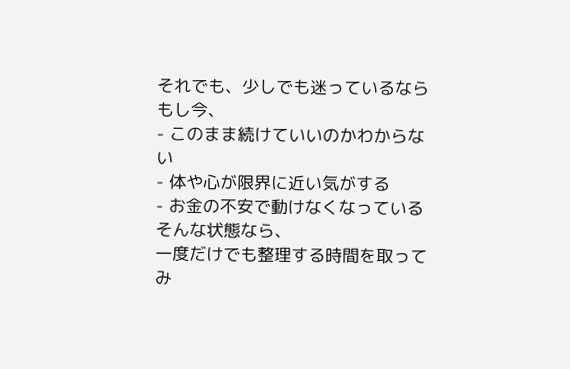それでも、少しでも迷っているなら
もし今、
- このまま続けていいのかわからない
- 体や心が限界に近い気がする
- お金の不安で動けなくなっている
そんな状態なら、
一度だけでも整理する時間を取ってみ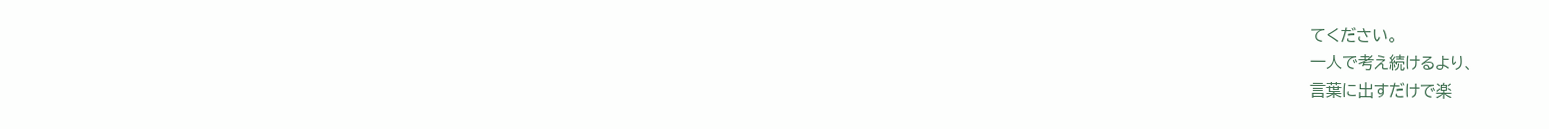てください。
一人で考え続けるより、
言葉に出すだけで楽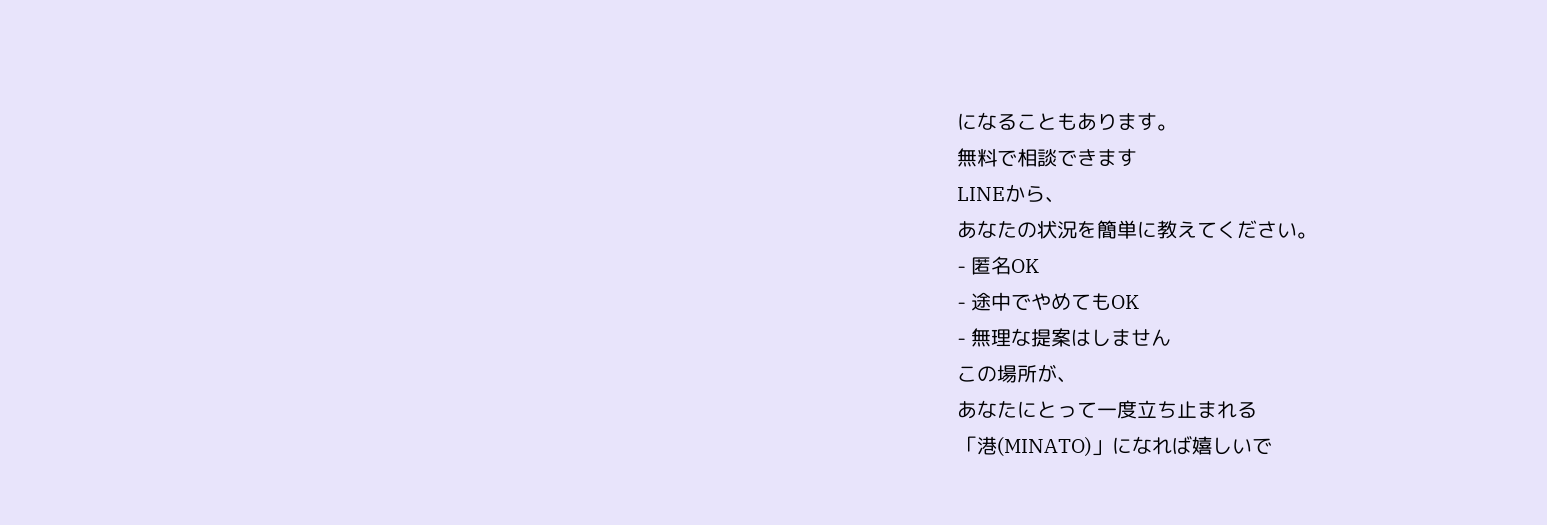になることもあります。
無料で相談できます
LINEから、
あなたの状況を簡単に教えてください。
- 匿名OK
- 途中でやめてもOK
- 無理な提案はしません
この場所が、
あなたにとって一度立ち止まれる
「港(MINATO)」になれば嬉しいで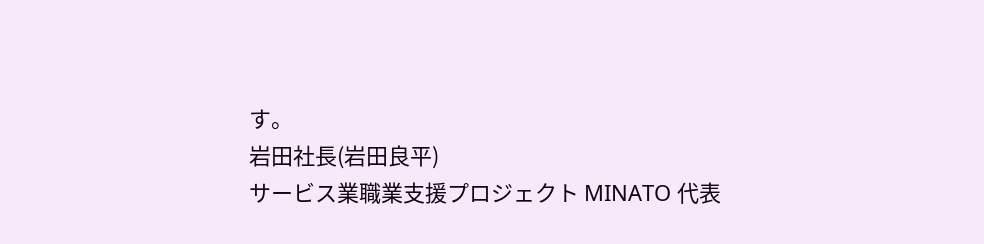す。
岩田社長(岩田良平)
サービス業職業支援プロジェクト MINATO 代表